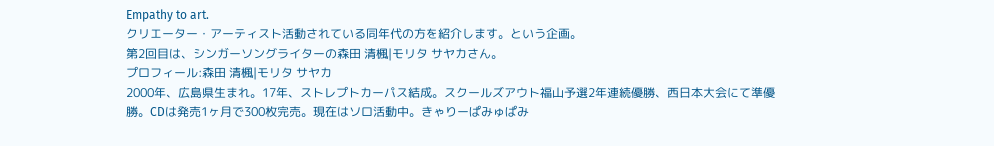Empathy to art.
クリエーター・アーティスト活動されている同年代の方を紹介します。という企画。
第2回目は、シンガーソングライターの森田 清楓|モリタ サヤカさん。
プロフィール:森田 清楓|モリタ サヤカ
2000年、広島県生まれ。17年、ストレプトカーパス結成。スクールズアウト福山予選2年連続優勝、西日本大会にて準優勝。CDは発売1ヶ月で300枚完売。現在はソロ活動中。きゃりーぱみゅぱみ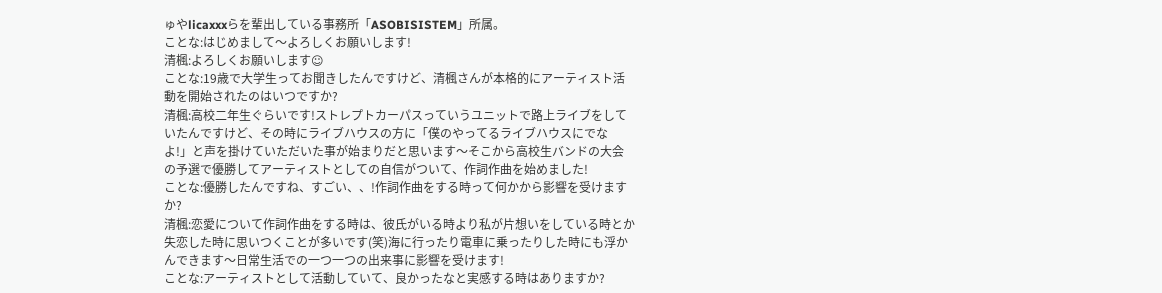ゅやlicaxxxらを輩出している事務所「ASOBISISTEM」所属。
ことな:はじめまして〜よろしくお願いします!
清楓:よろしくお願いします☺
ことな:19歳で大学生ってお聞きしたんですけど、清楓さんが本格的にアーティスト活動を開始されたのはいつですか?
清楓:高校二年生ぐらいです!ストレプトカーパスっていうユニットで路上ライブをしていたんですけど、その時にライブハウスの方に「僕のやってるライブハウスにでなよ!」と声を掛けていただいた事が始まりだと思います〜そこから高校生バンドの大会の予選で優勝してアーティストとしての自信がついて、作詞作曲を始めました!
ことな:優勝したんですね、すごい、、!作詞作曲をする時って何かから影響を受けますか?
清楓:恋愛について作詞作曲をする時は、彼氏がいる時より私が片想いをしている時とか失恋した時に思いつくことが多いです(笑)海に行ったり電車に乗ったりした時にも浮かんできます〜日常生活での一つ一つの出来事に影響を受けます!
ことな:アーティストとして活動していて、良かったなと実感する時はありますか?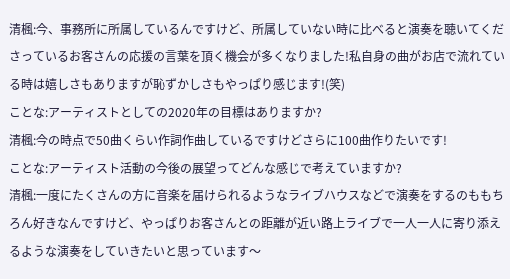清楓:今、事務所に所属しているんですけど、所属していない時に比べると演奏を聴いてくださっているお客さんの応援の言葉を頂く機会が多くなりました!私自身の曲がお店で流れている時は嬉しさもありますが恥ずかしさもやっぱり感じます!(笑)
ことな:アーティストとしての2020年の目標はありますか?
清楓:今の時点で50曲くらい作詞作曲しているですけどさらに100曲作りたいです!
ことな:アーティスト活動の今後の展望ってどんな感じで考えていますか?
清楓:一度にたくさんの方に音楽を届けられるようなライブハウスなどで演奏をするのももちろん好きなんですけど、やっぱりお客さんとの距離が近い路上ライブで一人一人に寄り添えるような演奏をしていきたいと思っています〜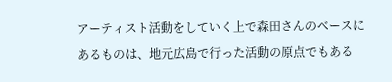アーティスト活動をしていく上で森田さんのベースにあるものは、地元広島で行った活動の原点でもある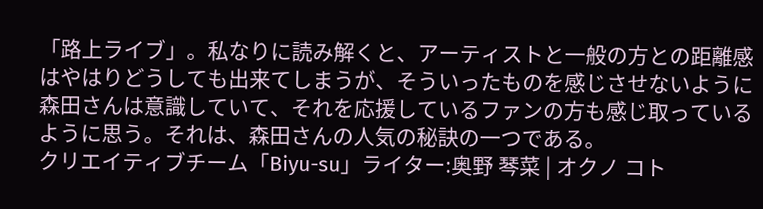「路上ライブ」。私なりに読み解くと、アーティストと一般の方との距離感はやはりどうしても出来てしまうが、そういったものを感じさせないように森田さんは意識していて、それを応援しているファンの方も感じ取っているように思う。それは、森田さんの人気の秘訣の一つである。
クリエイティブチーム「Biyu-su」ライター:奥野 琴菜 | オクノ コト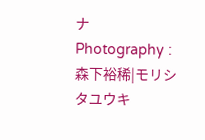ナ
Photography :森下裕稀|モリシタユウキ